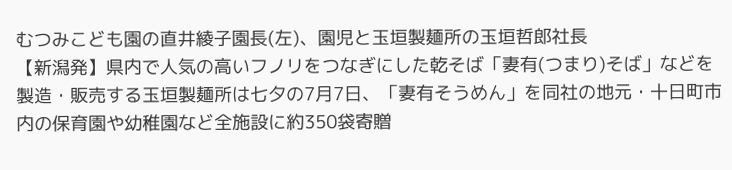むつみこども園の直井綾子園長(左)、園児と玉垣製麺所の玉垣哲郎社長
【新潟発】県内で人気の高いフノリをつなぎにした乾そば「妻有(つまり)そば」などを製造・販売する玉垣製麺所は七夕の7月7日、「妻有そうめん」を同社の地元・十日町市内の保育園や幼稚園など全施設に約350袋寄贈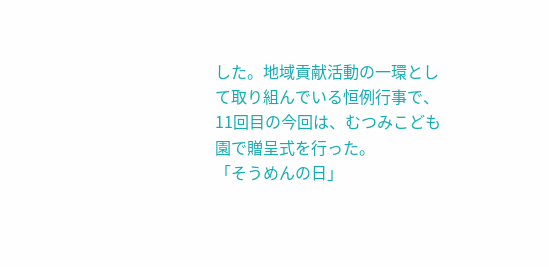した。地域貢献活動の一環として取り組んでいる恒例行事で、11回目の今回は、むつみこども園で贈呈式を行った。
「そうめんの日」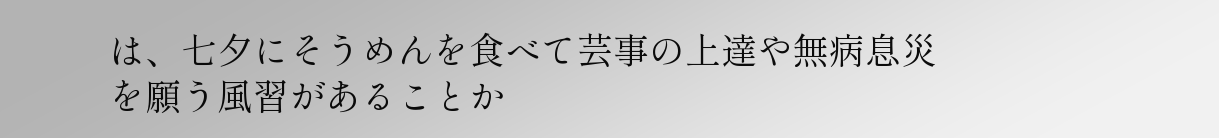は、七夕にそうめんを食べて芸事の上達や無病息災を願う風習があることか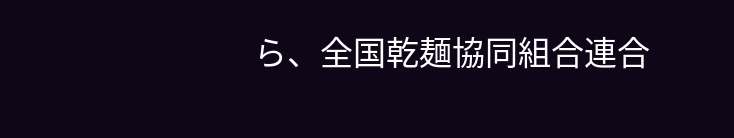ら、全国乾麺協同組合連合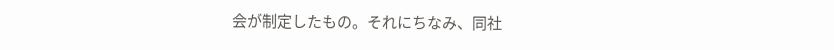会が制定したもの。それにちなみ、同社